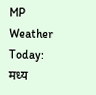MP Weather Today: मध्य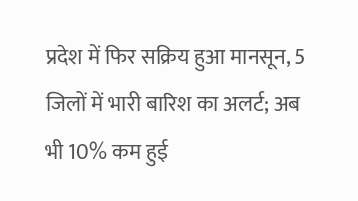प्रदेश में फिर सक्रिय हुआ मानसून, 5 जिलों में भारी बारिश का अलर्ट; अब भी 10% कम हुई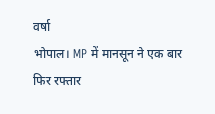वर्षा
भोपाल। MP में मानसून ने एक बार फिर रफ्तार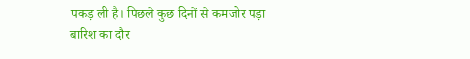पकड़ ली है। पिछले कुछ दिनों से कमजोर पड़ा बारिश का दौर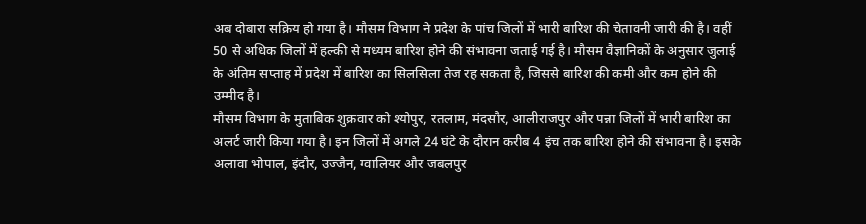अब दोबारा सक्रिय हो गया है। मौसम विभाग ने प्रदेश के पांच जिलों में भारी बारिश की चेतावनी जारी की है। वहीं 50 से अधिक जिलों में हल्की से मध्यम बारिश होने की संभावना जताई गई है। मौसम वैज्ञानिकों के अनुसार जुलाई के अंतिम सप्ताह में प्रदेश में बारिश का सिलसिला तेज रह सकता है, जिससे बारिश की कमी और कम होने की उम्मीद है।
मौसम विभाग के मुताबिक शुक्रवार को श्योपुर, रतलाम, मंदसौर, आलीराजपुर और पन्ना जिलों में भारी बारिश का अलर्ट जारी किया गया है। इन जिलों में अगले 24 घंटे के दौरान करीब 4 इंच तक बारिश होने की संभावना है। इसके अलावा भोपाल, इंदौर, उज्जैन, ग्वालियर और जबलपुर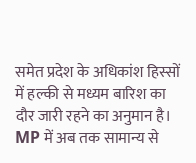समेत प्रदेश के अधिकांश हिस्सों में हल्की से मध्यम बारिश का दौर जारी रहने का अनुमान है।
MP में अब तक सामान्य से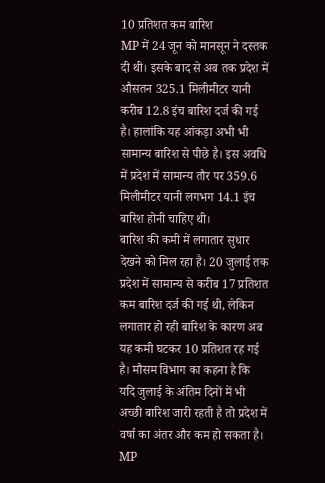10 प्रतिशत कम बारिश
MP में 24 जून को मानसून ने दस्तक दी थी। इसके बाद से अब तक प्रदेश में औसतन 325.1 मिलीमीटर यानी करीब 12.8 इंच बारिश दर्ज की गई है। हालांकि यह आंकड़ा अभी भी सामान्य बारिश से पीछे है। इस अवधि में प्रदेश में सामान्य तौर पर 359.6 मिलीमीटर यानी लगभग 14.1 इंच बारिश होनी चाहिए थी।
बारिश की कमी में लगातार सुधार देखने को मिल रहा है। 20 जुलाई तक प्रदेश में सामान्य से करीब 17 प्रतिशत कम बारिश दर्ज की गई थी, लेकिन लगातार हो रही बारिश के कारण अब यह कमी घटकर 10 प्रतिशत रह गई है। मौसम विभाग का कहना है कि यदि जुलाई के अंतिम दिनों में भी अच्छी बारिश जारी रहती है तो प्रदेश में वर्षा का अंतर और कम हो सकता है।
MP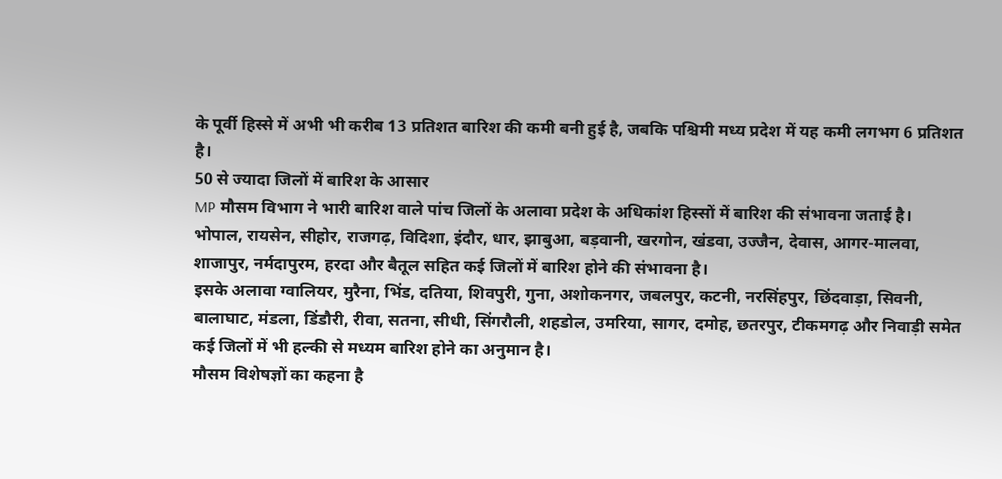के पूर्वी हिस्से में अभी भी करीब 13 प्रतिशत बारिश की कमी बनी हुई है, जबकि पश्चिमी मध्य प्रदेश में यह कमी लगभग 6 प्रतिशत है।
50 से ज्यादा जिलों में बारिश के आसार
MP मौसम विभाग ने भारी बारिश वाले पांच जिलों के अलावा प्रदेश के अधिकांश हिस्सों में बारिश की संभावना जताई है। भोपाल, रायसेन, सीहोर, राजगढ़, विदिशा, इंदौर, धार, झाबुआ, बड़वानी, खरगोन, खंडवा, उज्जैन, देवास, आगर-मालवा, शाजापुर, नर्मदापुरम, हरदा और बैतूल सहित कई जिलों में बारिश होने की संभावना है।
इसके अलावा ग्वालियर, मुरैना, भिंड, दतिया, शिवपुरी, गुना, अशोकनगर, जबलपुर, कटनी, नरसिंहपुर, छिंदवाड़ा, सिवनी, बालाघाट, मंडला, डिंडौरी, रीवा, सतना, सीधी, सिंगरौली, शहडोल, उमरिया, सागर, दमोह, छतरपुर, टीकमगढ़ और निवाड़ी समेत कई जिलों में भी हल्की से मध्यम बारिश होने का अनुमान है।
मौसम विशेषज्ञों का कहना है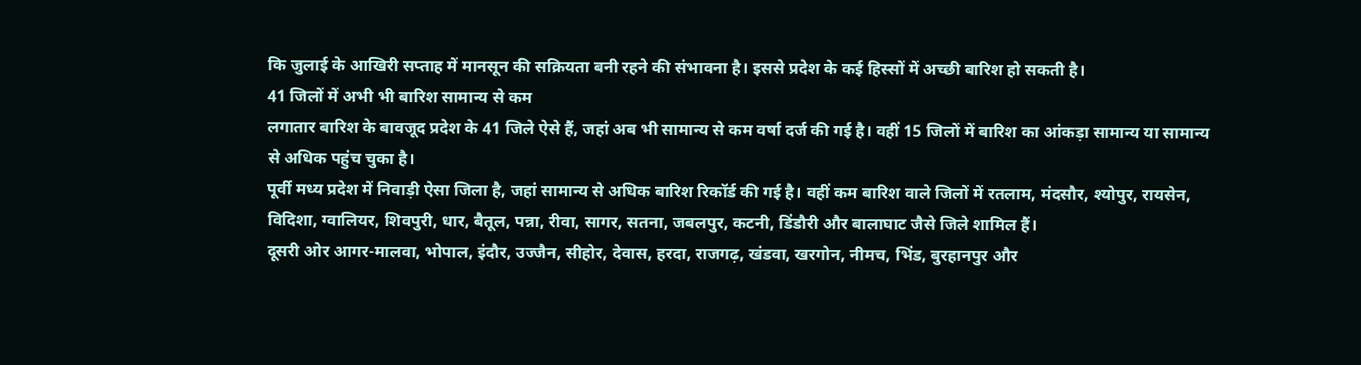कि जुलाई के आखिरी सप्ताह में मानसून की सक्रियता बनी रहने की संभावना है। इससे प्रदेश के कई हिस्सों में अच्छी बारिश हो सकती है।
41 जिलों में अभी भी बारिश सामान्य से कम
लगातार बारिश के बावजूद प्रदेश के 41 जिले ऐसे हैं, जहां अब भी सामान्य से कम वर्षा दर्ज की गई है। वहीं 15 जिलों में बारिश का आंकड़ा सामान्य या सामान्य से अधिक पहुंच चुका है।
पूर्वी मध्य प्रदेश में निवाड़ी ऐसा जिला है, जहां सामान्य से अधिक बारिश रिकॉर्ड की गई है। वहीं कम बारिश वाले जिलों में रतलाम, मंदसौर, श्योपुर, रायसेन, विदिशा, ग्वालियर, शिवपुरी, धार, बैतूल, पन्ना, रीवा, सागर, सतना, जबलपुर, कटनी, डिंडौरी और बालाघाट जैसे जिले शामिल हैं।
दूसरी ओर आगर-मालवा, भोपाल, इंदौर, उज्जैन, सीहोर, देवास, हरदा, राजगढ़, खंडवा, खरगोन, नीमच, भिंड, बुरहानपुर और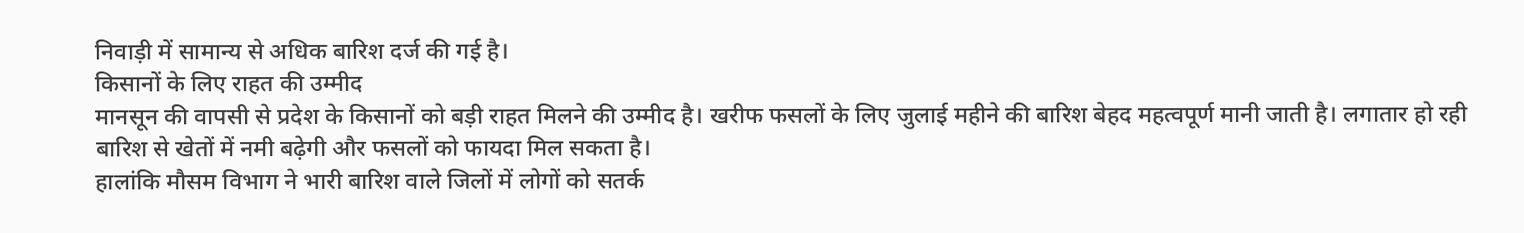निवाड़ी में सामान्य से अधिक बारिश दर्ज की गई है।
किसानों के लिए राहत की उम्मीद
मानसून की वापसी से प्रदेश के किसानों को बड़ी राहत मिलने की उम्मीद है। खरीफ फसलों के लिए जुलाई महीने की बारिश बेहद महत्वपूर्ण मानी जाती है। लगातार हो रही बारिश से खेतों में नमी बढ़ेगी और फसलों को फायदा मिल सकता है।
हालांकि मौसम विभाग ने भारी बारिश वाले जिलों में लोगों को सतर्क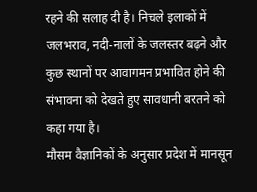रहने की सलाह दी है। निचले इलाकों में जलभराव, नदी-नालों के जलस्तर बढ़ने और कुछ स्थानों पर आवागमन प्रभावित होने की संभावना को देखते हुए सावधानी बरतने को कहा गया है।
मौसम वैज्ञानिकों के अनुसार प्रदेश में मानसून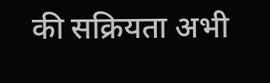की सक्रियता अभी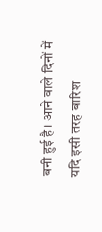बनी हुई है। आने वाले दिनों में यदि इसी तरह बारिश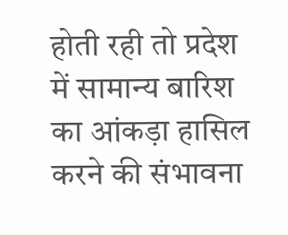होती रही तो प्रदेश में सामान्य बारिश का आंकड़ा हासिल करने की संभावना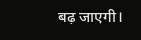बढ़ जाएगी।